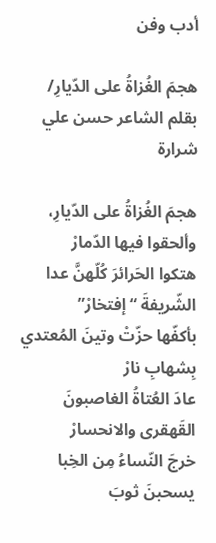أدب وفن

هجمَ الغُزاةُ على الدّيارِ/ بقلم الشاعر حسن علي شرارة

هجمَ الغُزاةُ على الدّيارِ، وألحقوا فيها الدّمارْ
هتكوا الحَرائرَ كُلّهنَّ عدا الشّريفةَ “إفتخارْ”
بأكفّها حزّتْ وتينَ المُعتدي بِشهابِ نارْ
عادَ العُتاةُ الغاصبونَ القَهقرى والانحسارْ
خرجَ النّساءُ مِن الخِبا يسحبنَ ثوبَ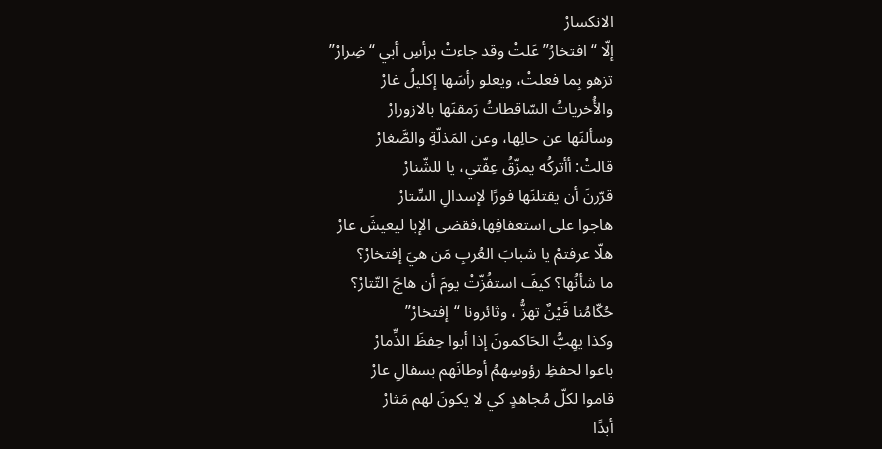الانكسارْ
إلّا “افتخارُ” عَلتْ وقد جاءتْ برأسِ أبي “ضِرارْ”
تزهو بِما فعلتْ، ويعلو رأسَها إكليلُ غارْ
والأُخرياتُ السّاقطاتُ رَمقنَها بالازورارْ
وسألنَها عن حالِها، وعن المَذلّةِ والصَّغارْ
قالتْ: أأتركُه يمزّقُ عِفّتي، يا للشّنارْ
قرّرنَ أن يقتلنَها فورًا لإسدالِ السِّتارْ
هاجوا على استعفافِها،فقضى الإبا ليعيشَ عارْ
هلّا عرفتمْ يا شبابَ العُربِ مَن هيَ إفتخارْ؟
ما شأنُها؟ كيفَ استفُزّتْ يومَ أن هاجَ التّتارْ؟
حُكّامُنا قَيْنٌ تهزُّ ، وثائرونا “إفتخارْ”
وكذا يهِبُّ الحَاكمونَ إذا أبوا حِفظَ الذِّمارْ
باعوا لحفظِ رؤوسِهمُ أوطانَهم بسفالِ عارْ
قاموا لكلّ مُجاهدٍ كي لا يكونَ لهم مَثارْ
أبدًا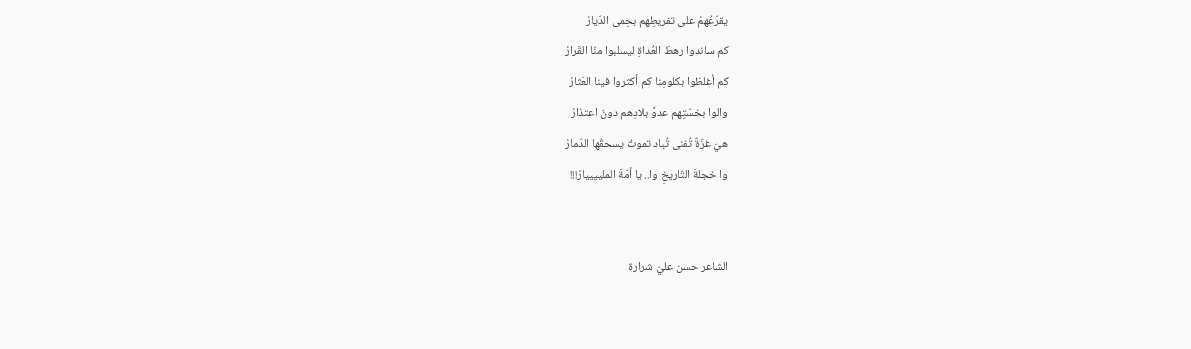يقرّعُهمْ على تفريطِهم بحِمى الدّيارْ
كم ساندوا رهطَ العُداةِ ليسلبوا منّا القَرارْ
كم أغلظوا بكلومِنا كم أكثروا فينا العَثارْ
والوا بخسّتِهم عدوَّ بلادِهم دونَ اعتذارْ
هيَ غزّةٌ تُفنى تُباد تموتُ يسحقُها الدّمارْ
وا خجلةَ التّاريخِ وا.. يا أمّةَ الملييييارْ!!!


الشاعر حسن عليّ شرارة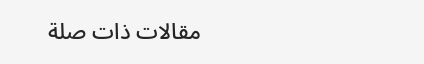مقالات ذات صلة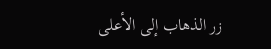زر الذهاب إلى الأعلى